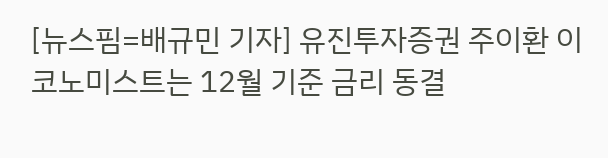[뉴스핌=배규민 기자] 유진투자증권 주이환 이코노미스트는 12월 기준 금리 동결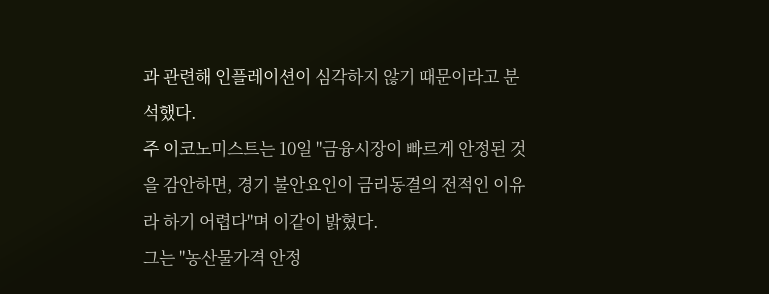과 관련해 인플레이션이 심각하지 않기 때문이라고 분석했다.
주 이코노미스트는 10일 "금융시장이 빠르게 안정된 것을 감안하면, 경기 불안요인이 금리동결의 전적인 이유라 하기 어렵다"며 이같이 밝혔다.
그는 "농산물가격 안정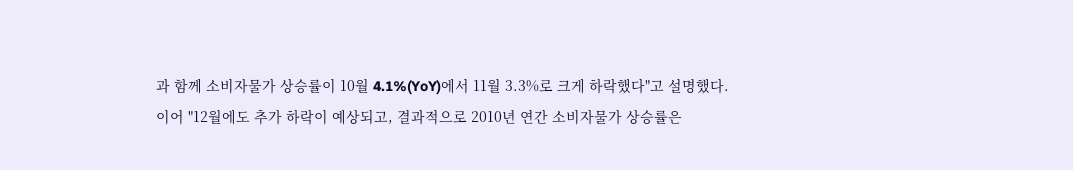과 함께 소비자물가 상승률이 10월 4.1%(YoY)에서 11월 3.3%로 크게 하락했다"고 설명했다.
이어 "12월에도 추가 하락이 예상되고, 결과적으로 2010년 연간 소비자물가 상승률은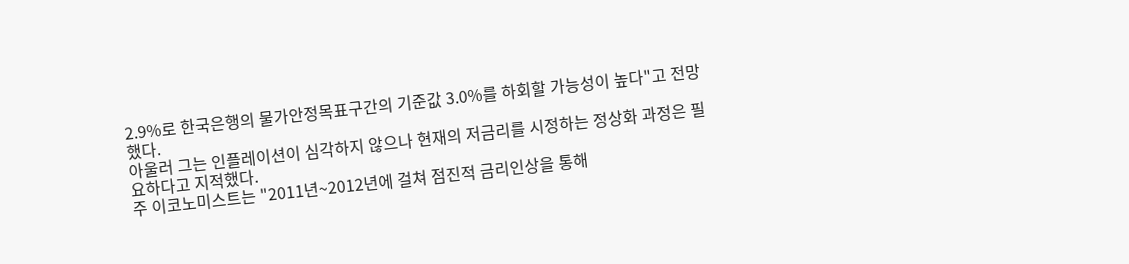2.9%로 한국은행의 물가안정목표구간의 기준값 3.0%를 하회할 가능성이 높다"고 전망했다.
아울러 그는 인플레이션이 심각하지 않으나 현재의 저금리를 시정하는 정상화 과정은 필요하다고 지적했다.
주 이코노미스트는 "2011년~2012년에 걸쳐 점진적 금리인상을 통해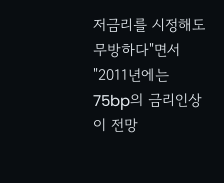저금리를 시정해도 무방하다"면서 "2011년에는 75bp의 금리인상이 전망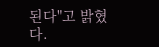된다"고 밝혔다.